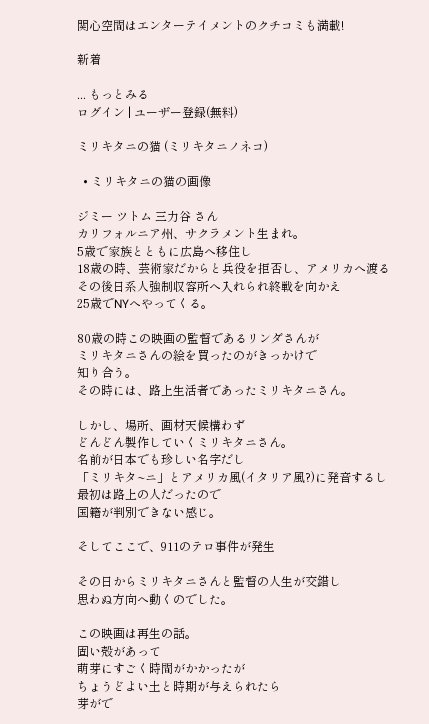関心空間はエンターテイメントのクチコミも満載!

新着

... もっとみる
ログイン | ユーザー登録(無料)

ミリキタニの猫 (ミリキタニノネコ)

  • ミリキタニの猫の画像

ジミー ツトム 三力谷 さん
カリフォルニア州、サクラメント生まれ。
5歳で家族とともに広島へ移住し
18歳の時、芸術家だからと兵役を拒否し、アメリカへ渡る
その後日系人強制収容所へ入れられ終戦を向かえ
25歳でNYへやってくる。

80歳の時この映画の監督であるリンダさんが
ミリキタニさんの絵を買ったのがきっかけで
知り合う。
その時には、路上生活者であったミリキタニさん。

しかし、場所、画材天候構わず
どんどん製作していくミリキタニさん。
名前が日本でも珍しい名字だし
「ミリキタ~ニ」とアメリカ風(イタリア風?)に発音するし
最初は路上の人だったので
国籍が判別できない感じ。

そしてここで、911のテロ事件が発生

その日からミリキタニさんと監督の人生が交錯し
思わぬ方向へ動くのでした。

この映画は再生の話。
固い殻があって
萌芽にすごく時間がかかったが
ちょうどよい土と時期が与えられたら
芽がで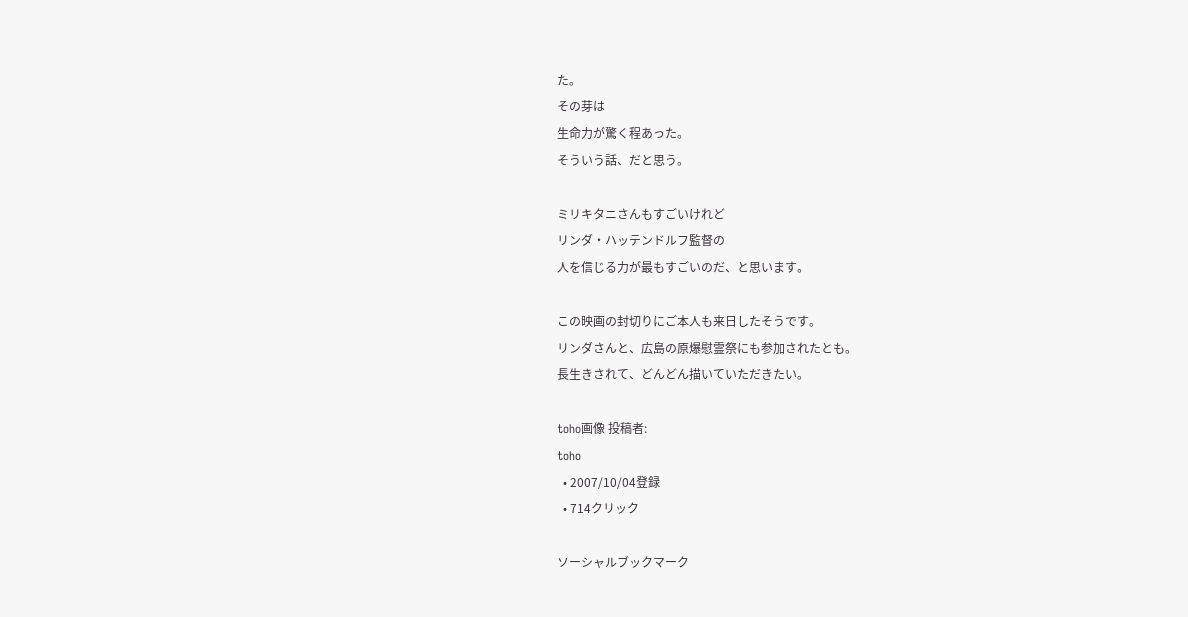た。
その芽は
生命力が驚く程あった。
そういう話、だと思う。

ミリキタニさんもすごいけれど
リンダ・ハッテンドルフ監督の
人を信じる力が最もすごいのだ、と思います。

この映画の封切りにご本人も来日したそうです。
リンダさんと、広島の原爆慰霊祭にも参加されたとも。
長生きされて、どんどん描いていただきたい。

toho画像 投稿者:
toho
  • 2007/10/04登録
  • 714クリック

ソーシャルブックマーク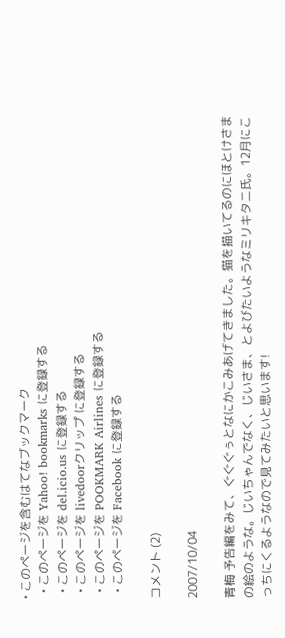• このページを含むはてなブックマーク
  • このページを Yahoo! bookmarks に登録する
  • このページを del.icio.us に登録する
  • このページを livedoorクリップ に登録する
  • このページを POOKMARK Airlines に登録する
  • このページを Facebook に登録する

コメント (2)

2007/10/04

青梅 予告編をみて、ぐぐぐぅとなにかこみあげてきました。猫を描いてるのにほとけさまの絵のような。じいちゃんでなく、じいさま、とよびたいようなミリキタニ氏。12月にこっちにくるようなので見てみたいと思います!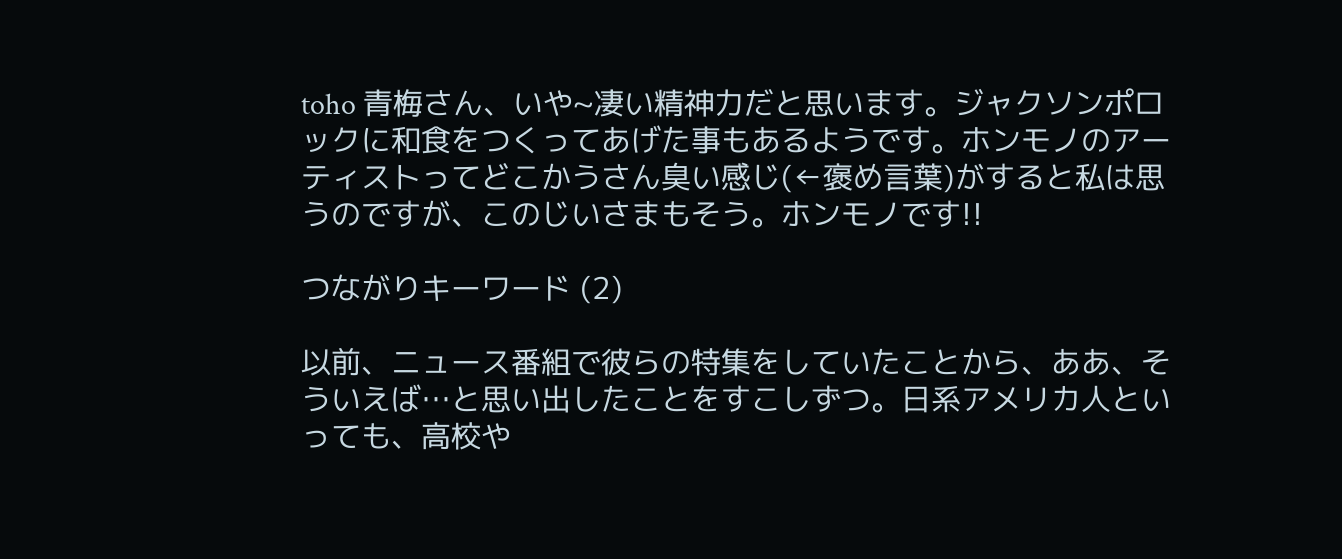toho 青梅さん、いや~凄い精神力だと思います。ジャクソンポロックに和食をつくってあげた事もあるようです。ホンモノのアーティストってどこかうさん臭い感じ(←褒め言葉)がすると私は思うのですが、このじいさまもそう。ホンモノです!!

つながりキーワード (2)

以前、ニュース番組で彼らの特集をしていたことから、ああ、そういえば…と思い出したことをすこしずつ。日系アメリカ人といっても、高校や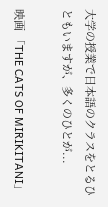大学の授業で日本語のクラスをとるひともいますが、多くのひとが...

映画 「THE CATS OF MIRIKITANI」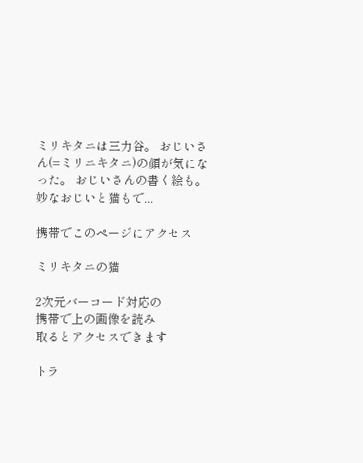ミリキタニは三力谷。 おじいさん(=ミリニキタニ)の顔が気になった。 おじいさんの書く絵も。 妙なおじいと猫もで...

携帯でこのページにアクセス

ミリキタニの猫

2次元バーコード対応の
携帯で上の画像を読み
取るとアクセスできます

トラ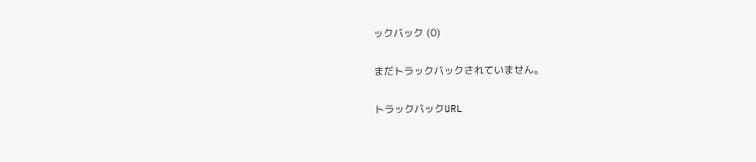ックバック (0)

まだトラックバックされていません。

トラックバックURL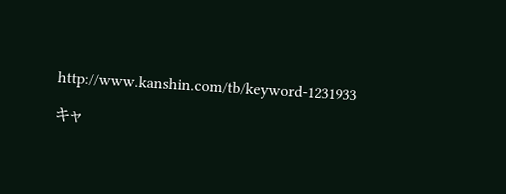http://www.kanshin.com/tb/keyword-1231933

キャ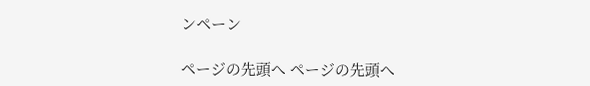ンペーン

ページの先頭へ ページの先頭へ